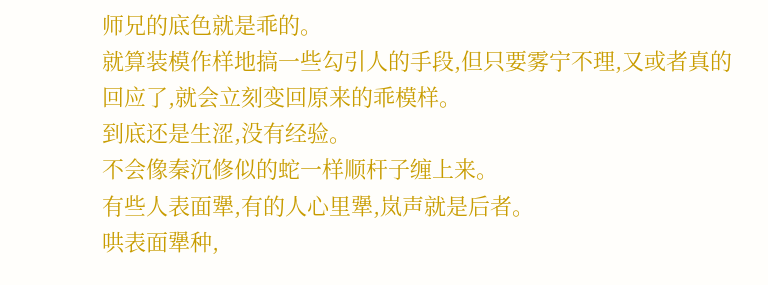师兄的底色就是乖的。
就算装模作样地搞一些勾引人的手段,但只要雾宁不理,又或者真的回应了,就会立刻变回原来的乖模样。
到底还是生涩,没有经验。
不会像秦沉修似的蛇一样顺杆子缠上来。
有些人表面犟,有的人心里犟,岚声就是后者。
哄表面犟种,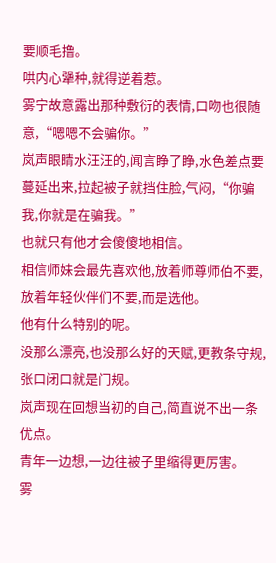要顺毛撸。
哄内心犟种,就得逆着惹。
雾宁故意露出那种敷衍的表情,口吻也很随意,“嗯嗯不会骗你。”
岚声眼睛水汪汪的,闻言睁了睁,水色差点要蔓延出来,拉起被子就挡住脸,气闷,“你骗我,你就是在骗我。”
也就只有他才会傻傻地相信。
相信师妹会最先喜欢他,放着师尊师伯不要,放着年轻伙伴们不要,而是选他。
他有什么特别的呢。
没那么漂亮,也没那么好的天赋,更教条守规,张口闭口就是门规。
岚声现在回想当初的自己,简直说不出一条优点。
青年一边想,一边往被子里缩得更厉害。
雾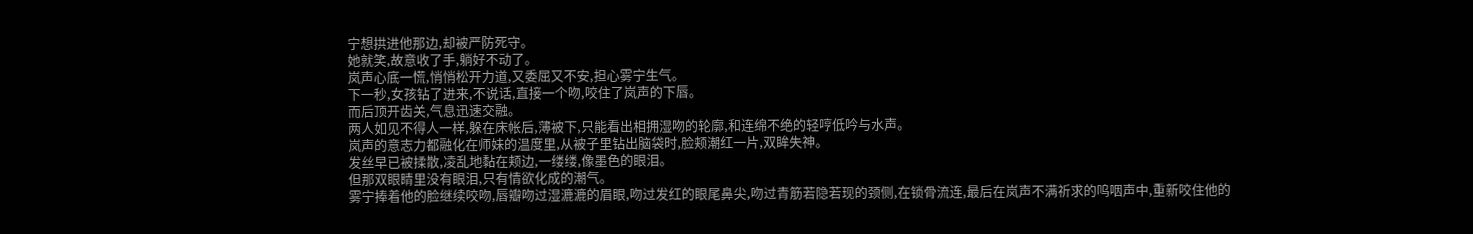宁想拱进他那边,却被严防死守。
她就笑,故意收了手,躺好不动了。
岚声心底一慌,悄悄松开力道,又委屈又不安,担心雾宁生气。
下一秒,女孩钻了进来,不说话,直接一个吻,咬住了岚声的下唇。
而后顶开齿关,气息迅速交融。
两人如见不得人一样,躲在床帐后,薄被下,只能看出相拥湿吻的轮廓,和连绵不绝的轻哼低吟与水声。
岚声的意志力都融化在师妹的温度里,从被子里钻出脑袋时,脸颊潮红一片,双眸失神。
发丝早已被揉散,凌乱地黏在颊边,一缕缕,像墨色的眼泪。
但那双眼睛里没有眼泪,只有情欲化成的潮气。
雾宁捧着他的脸继续咬吻,唇瓣吻过湿漉漉的眉眼,吻过发红的眼尾鼻尖,吻过青筋若隐若现的颈侧,在锁骨流连,最后在岚声不满祈求的呜咽声中,重新咬住他的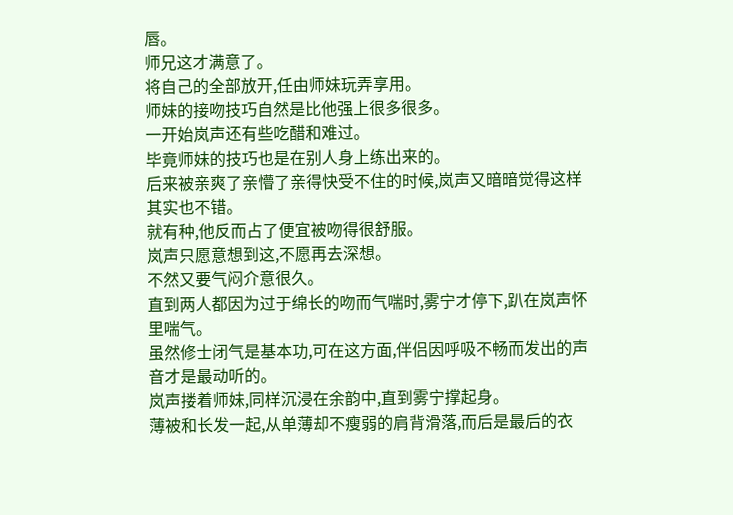唇。
师兄这才满意了。
将自己的全部放开,任由师妹玩弄享用。
师妹的接吻技巧自然是比他强上很多很多。
一开始岚声还有些吃醋和难过。
毕竟师妹的技巧也是在别人身上练出来的。
后来被亲爽了亲懵了亲得快受不住的时候,岚声又暗暗觉得这样其实也不错。
就有种,他反而占了便宜被吻得很舒服。
岚声只愿意想到这,不愿再去深想。
不然又要气闷介意很久。
直到两人都因为过于绵长的吻而气喘时,雾宁才停下,趴在岚声怀里喘气。
虽然修士闭气是基本功,可在这方面,伴侣因呼吸不畅而发出的声音才是最动听的。
岚声搂着师妹,同样沉浸在余韵中,直到雾宁撑起身。
薄被和长发一起,从单薄却不瘦弱的肩背滑落,而后是最后的衣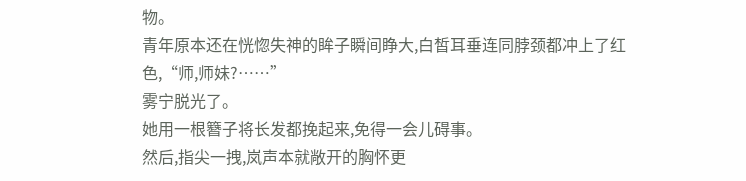物。
青年原本还在恍惚失神的眸子瞬间睁大,白皙耳垂连同脖颈都冲上了红色,“师,师妹?……”
雾宁脱光了。
她用一根簪子将长发都挽起来,免得一会儿碍事。
然后,指尖一拽,岚声本就敞开的胸怀更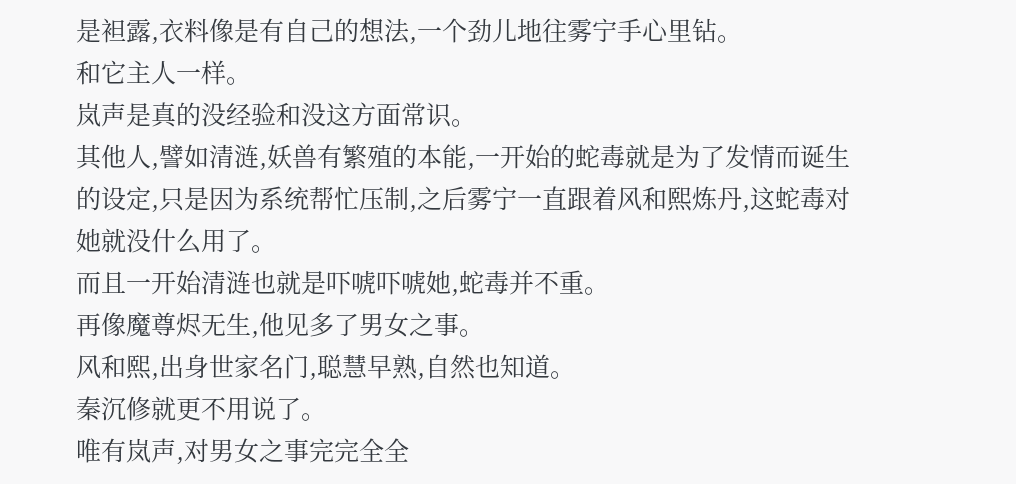是袒露,衣料像是有自己的想法,一个劲儿地往雾宁手心里钻。
和它主人一样。
岚声是真的没经验和没这方面常识。
其他人,譬如清涟,妖兽有繁殖的本能,一开始的蛇毒就是为了发情而诞生的设定,只是因为系统帮忙压制,之后雾宁一直跟着风和熙炼丹,这蛇毒对她就没什么用了。
而且一开始清涟也就是吓唬吓唬她,蛇毒并不重。
再像魔尊烬无生,他见多了男女之事。
风和熙,出身世家名门,聪慧早熟,自然也知道。
秦沉修就更不用说了。
唯有岚声,对男女之事完完全全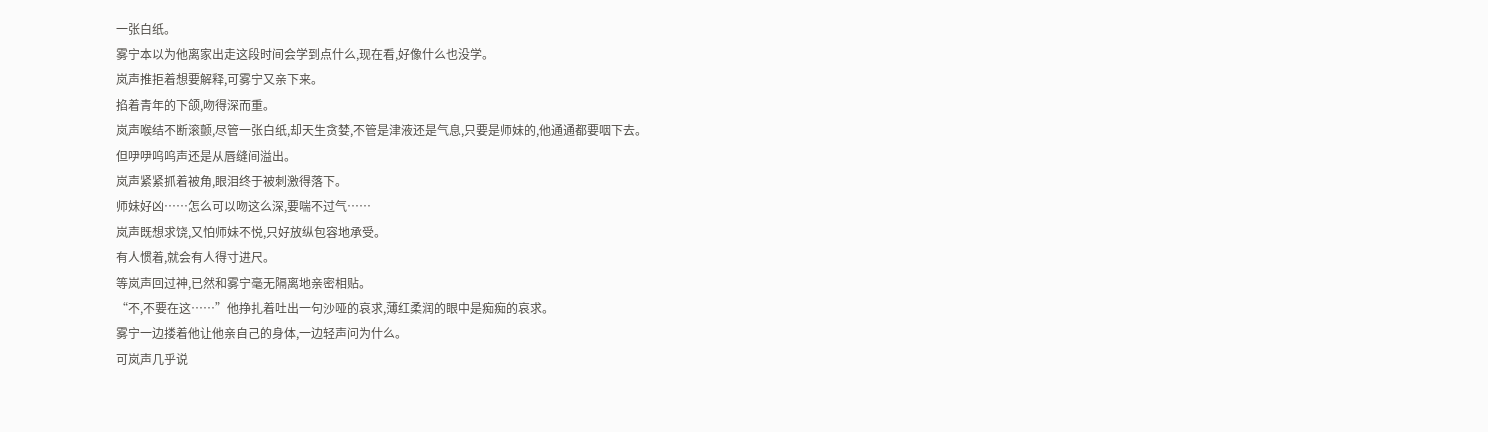一张白纸。
雾宁本以为他离家出走这段时间会学到点什么,现在看,好像什么也没学。
岚声推拒着想要解释,可雾宁又亲下来。
掐着青年的下颌,吻得深而重。
岚声喉结不断滚颤,尽管一张白纸,却天生贪婪,不管是津液还是气息,只要是师妹的,他通通都要咽下去。
但吚吚呜呜声还是从唇缝间溢出。
岚声紧紧抓着被角,眼泪终于被刺激得落下。
师妹好凶……怎么可以吻这么深,要喘不过气……
岚声既想求饶,又怕师妹不悦,只好放纵包容地承受。
有人惯着,就会有人得寸进尺。
等岚声回过神,已然和雾宁毫无隔离地亲密相贴。
“不,不要在这……”他挣扎着吐出一句沙哑的哀求,薄红柔润的眼中是痴痴的哀求。
雾宁一边搂着他让他亲自己的身体,一边轻声问为什么。
可岚声几乎说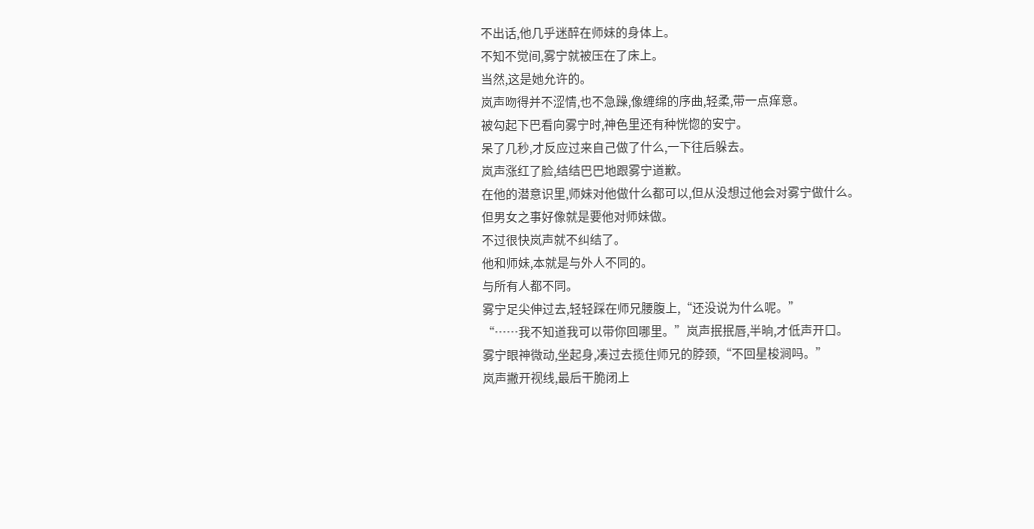不出话,他几乎迷醉在师妹的身体上。
不知不觉间,雾宁就被压在了床上。
当然,这是她允许的。
岚声吻得并不涩情,也不急躁,像缠绵的序曲,轻柔,带一点痒意。
被勾起下巴看向雾宁时,神色里还有种恍惚的安宁。
呆了几秒,才反应过来自己做了什么,一下往后躲去。
岚声涨红了脸,结结巴巴地跟雾宁道歉。
在他的潜意识里,师妹对他做什么都可以,但从没想过他会对雾宁做什么。
但男女之事好像就是要他对师妹做。
不过很快岚声就不纠结了。
他和师妹,本就是与外人不同的。
与所有人都不同。
雾宁足尖伸过去,轻轻踩在师兄腰腹上,“还没说为什么呢。”
“……我不知道我可以带你回哪里。”岚声抿抿唇,半晌,才低声开口。
雾宁眼神微动,坐起身,凑过去揽住师兄的脖颈,“不回星梭涧吗。”
岚声撇开视线,最后干脆闭上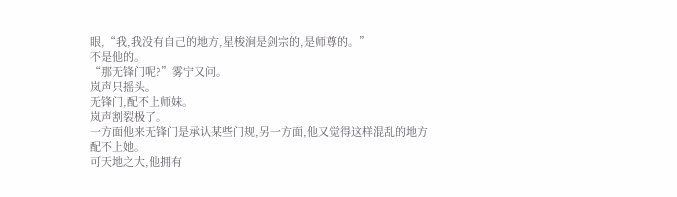眼,“我,我没有自己的地方,星梭涧是剑宗的,是师尊的。”
不是他的。
“那无锋门呢?”雾宁又问。
岚声只摇头。
无锋门,配不上师妹。
岚声割裂极了。
一方面他来无锋门是承认某些门规,另一方面,他又觉得这样混乱的地方配不上她。
可天地之大,他拥有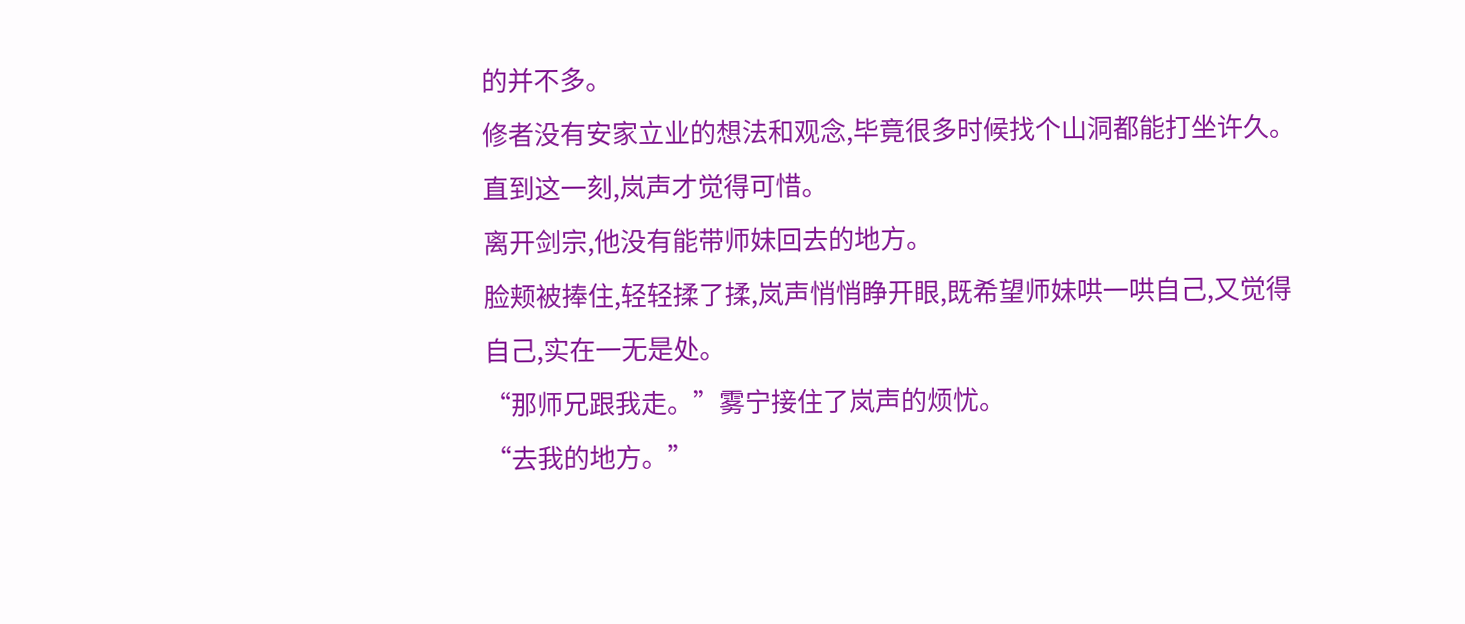的并不多。
修者没有安家立业的想法和观念,毕竟很多时候找个山洞都能打坐许久。
直到这一刻,岚声才觉得可惜。
离开剑宗,他没有能带师妹回去的地方。
脸颊被捧住,轻轻揉了揉,岚声悄悄睁开眼,既希望师妹哄一哄自己,又觉得自己,实在一无是处。
“那师兄跟我走。”雾宁接住了岚声的烦忧。
“去我的地方。”